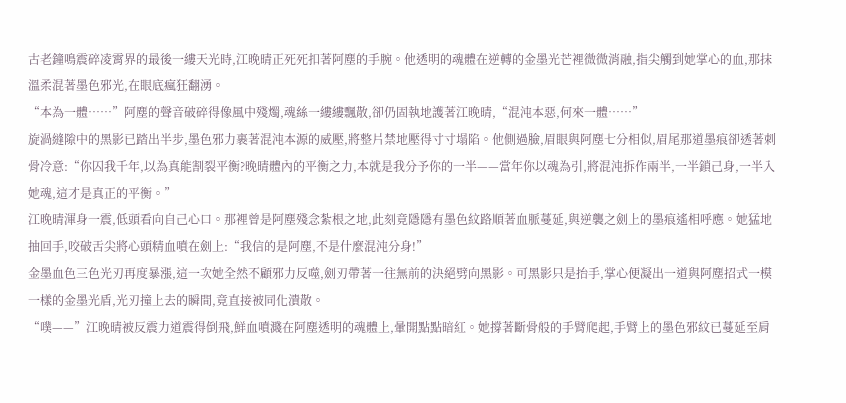古老鐘鳴震碎凌霄界的最後一縷天光時,江晚晴正死死扣著阿塵的手腕。他透明的魂體在逆轉的金墨光芒裡微微消融,指尖觸到她掌心的血,那抹溫柔混著墨色邪光,在眼底瘋狂翻湧。
“本為一體……”阿塵的聲音破碎得像風中殘燭,魂絲一縷縷飄散,卻仍固執地護著江晚晴,“混沌本惡,何來一體……”
旋渦縫隙中的黑影已踏出半步,墨色邪力裹著混沌本源的威壓,將整片禁地壓得寸寸塌陷。他側過臉,眉眼與阿塵七分相似,眉尾那道墨痕卻透著刺骨冷意:“你囚我千年,以為真能割裂平衡?晚晴體內的平衡之力,本就是我分予你的一半——當年你以魂為引,將混沌拆作兩半,一半鎖己身,一半入她魂,這才是真正的平衡。”
江晚晴渾身一震,低頭看向自己心口。那裡曾是阿塵殘念紮根之地,此刻竟隱隱有墨色紋路順著血脈蔓延,與逆襲之劍上的墨痕遙相呼應。她猛地抽回手,咬破舌尖將心頭精血噴在劍上:“我信的是阿塵,不是什麼混沌分身!”
金墨血色三色光刃再度暴漲,這一次她全然不顧邪力反噬,劍刃帶著一往無前的決絕劈向黑影。可黑影只是抬手,掌心便凝出一道與阿塵招式一模一樣的金墨光盾,光刃撞上去的瞬間,竟直接被同化潰散。
“噗——”江晚晴被反震力道震得倒飛,鮮血噴濺在阿塵透明的魂體上,暈開點點暗紅。她撐著斷骨般的手臂爬起,手臂上的墨色邪紋已蔓延至肩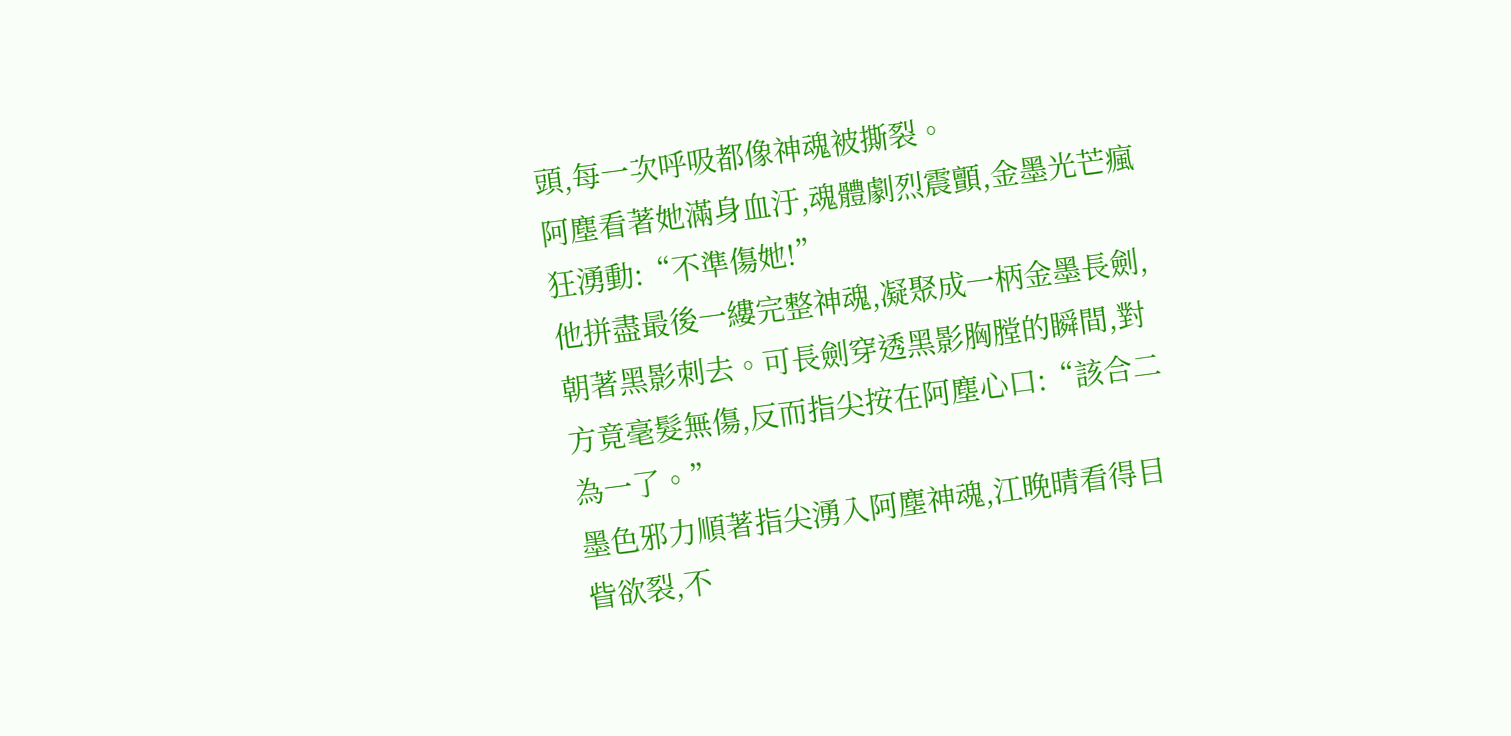頭,每一次呼吸都像神魂被撕裂。
阿塵看著她滿身血汙,魂體劇烈震顫,金墨光芒瘋狂湧動:“不準傷她!”
他拼盡最後一縷完整神魂,凝聚成一柄金墨長劍,朝著黑影刺去。可長劍穿透黑影胸膛的瞬間,對方竟毫髮無傷,反而指尖按在阿塵心口:“該合二為一了。”
墨色邪力順著指尖湧入阿塵神魂,江晚晴看得目眥欲裂,不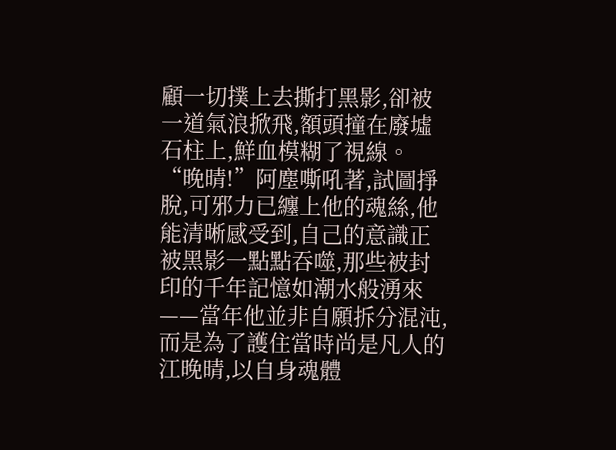顧一切撲上去撕打黑影,卻被一道氣浪掀飛,額頭撞在廢墟石柱上,鮮血模糊了視線。
“晚晴!”阿塵嘶吼著,試圖掙脫,可邪力已纏上他的魂絲,他能清晰感受到,自己的意識正被黑影一點點吞噬,那些被封印的千年記憶如潮水般湧來——當年他並非自願拆分混沌,而是為了護住當時尚是凡人的江晚晴,以自身魂體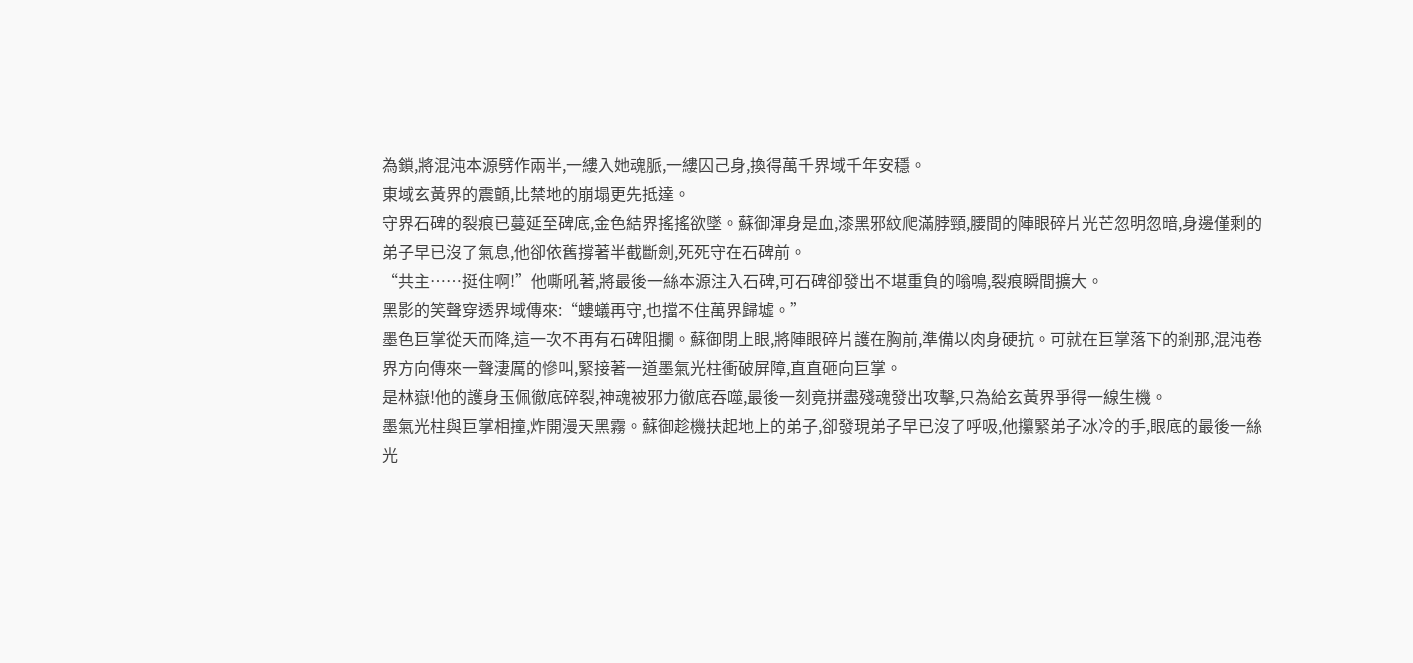為鎖,將混沌本源劈作兩半,一縷入她魂脈,一縷囚己身,換得萬千界域千年安穩。
東域玄黃界的震顫,比禁地的崩塌更先抵達。
守界石碑的裂痕已蔓延至碑底,金色結界搖搖欲墜。蘇御渾身是血,漆黑邪紋爬滿脖頸,腰間的陣眼碎片光芒忽明忽暗,身邊僅剩的弟子早已沒了氣息,他卻依舊撐著半截斷劍,死死守在石碑前。
“共主……挺住啊!”他嘶吼著,將最後一絲本源注入石碑,可石碑卻發出不堪重負的嗡鳴,裂痕瞬間擴大。
黑影的笑聲穿透界域傳來:“螻蟻再守,也擋不住萬界歸墟。”
墨色巨掌從天而降,這一次不再有石碑阻攔。蘇御閉上眼,將陣眼碎片護在胸前,準備以肉身硬抗。可就在巨掌落下的剎那,混沌卷界方向傳來一聲淒厲的慘叫,緊接著一道墨氣光柱衝破屏障,直直砸向巨掌。
是林嶽!他的護身玉佩徹底碎裂,神魂被邪力徹底吞噬,最後一刻竟拼盡殘魂發出攻擊,只為給玄黃界爭得一線生機。
墨氣光柱與巨掌相撞,炸開漫天黑霧。蘇御趁機扶起地上的弟子,卻發現弟子早已沒了呼吸,他攥緊弟子冰冷的手,眼底的最後一絲光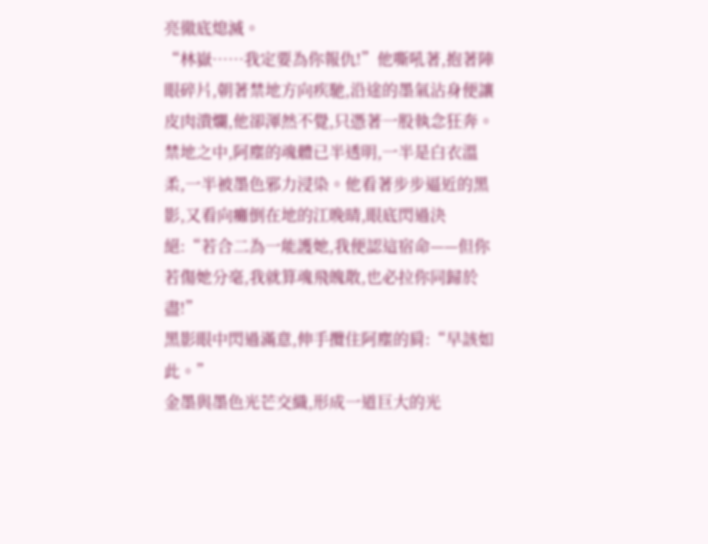亮徹底熄滅。
“林嶽……我定要為你報仇!”他嘶吼著,抱著陣眼碎片,朝著禁地方向疾馳,沿途的墨氣沾身便讓皮肉潰爛,他卻渾然不覺,只憑著一股執念狂奔。
禁地之中,阿塵的魂體已半透明,一半是白衣溫柔,一半被墨色邪力浸染。他看著步步逼近的黑影,又看向癱倒在地的江晚晴,眼底閃過決絕:“若合二為一能護她,我便認這宿命——但你若傷她分毫,我就算魂飛魄散,也必拉你同歸於盡!”
黑影眼中閃過滿意,伸手攬住阿塵的肩:“早該如此。”
金墨與墨色光芒交織,形成一道巨大的光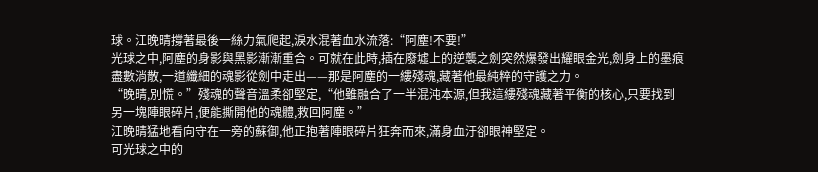球。江晚晴撐著最後一絲力氣爬起,淚水混著血水流落:“阿塵!不要!”
光球之中,阿塵的身影與黑影漸漸重合。可就在此時,插在廢墟上的逆襲之劍突然爆發出耀眼金光,劍身上的墨痕盡數消散,一道纖細的魂影從劍中走出——那是阿塵的一縷殘魂,藏著他最純粹的守護之力。
“晚晴,別慌。”殘魂的聲音溫柔卻堅定,“他雖融合了一半混沌本源,但我這縷殘魂藏著平衡的核心,只要找到另一塊陣眼碎片,便能撕開他的魂體,救回阿塵。”
江晚晴猛地看向守在一旁的蘇御,他正抱著陣眼碎片狂奔而來,滿身血汙卻眼神堅定。
可光球之中的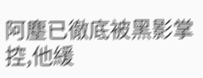阿塵已徹底被黑影掌控,他緩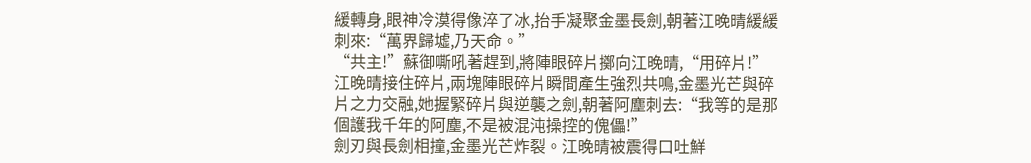緩轉身,眼神冷漠得像淬了冰,抬手凝聚金墨長劍,朝著江晚晴緩緩刺來:“萬界歸墟,乃天命。”
“共主!”蘇御嘶吼著趕到,將陣眼碎片擲向江晚晴,“用碎片!”
江晚晴接住碎片,兩塊陣眼碎片瞬間產生強烈共鳴,金墨光芒與碎片之力交融,她握緊碎片與逆襲之劍,朝著阿塵刺去:“我等的是那個護我千年的阿塵,不是被混沌操控的傀儡!”
劍刃與長劍相撞,金墨光芒炸裂。江晚晴被震得口吐鮮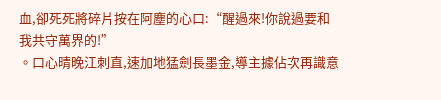血,卻死死將碎片按在阿塵的心口:“醒過來!你說過要和我共守萬界的!”
。口心晴晚江刺直,速加地猛劍長墨金,導主據佔次再識意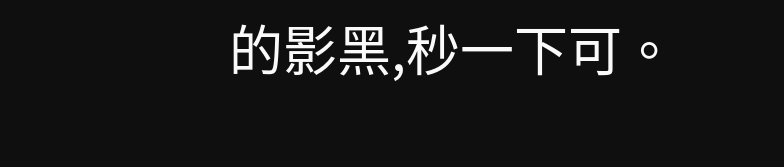的影黑,秒一下可。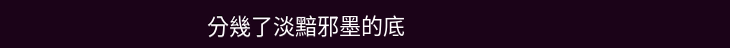分幾了淡黯邪墨的底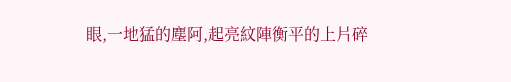眼,一地猛的塵阿,起亮紋陣衡平的上片碎